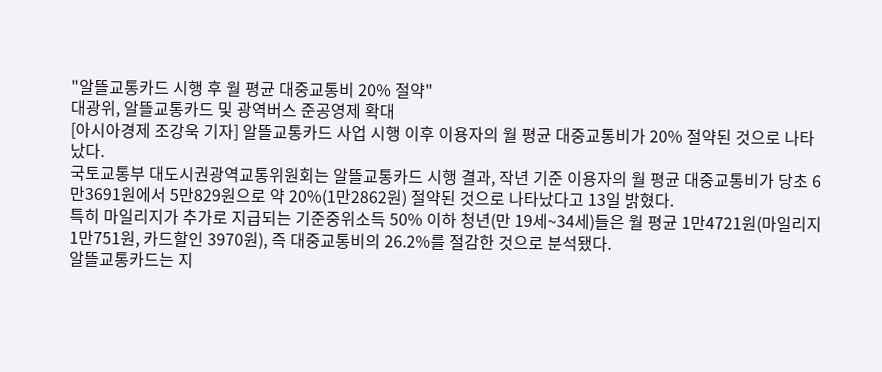"알뜰교통카드 시행 후 월 평균 대중교통비 20% 절약"
대광위, 알뜰교통카드 및 광역버스 준공영제 확대
[아시아경제 조강욱 기자] 알뜰교통카드 사업 시행 이후 이용자의 월 평균 대중교통비가 20% 절약된 것으로 나타났다.
국토교통부 대도시권광역교통위원회는 알뜰교통카드 시행 결과, 작년 기준 이용자의 월 평균 대중교통비가 당초 6만3691원에서 5만829원으로 약 20%(1만2862원) 절약된 것으로 나타났다고 13일 밝혔다.
특히 마일리지가 추가로 지급되는 기준중위소득 50% 이하 청년(만 19세~34세)들은 월 평균 1만4721원(마일리지 1만751원, 카드할인 3970원), 즉 대중교통비의 26.2%를 절감한 것으로 분석됐다.
알뜰교통카드는 지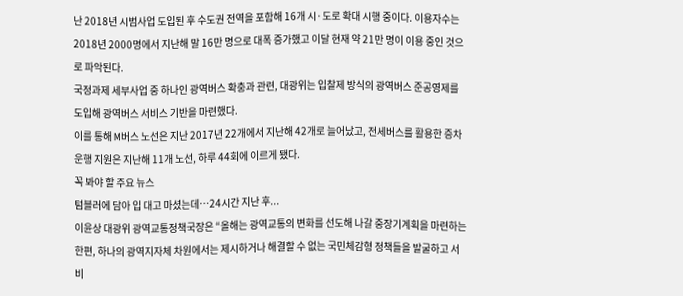난 2018년 시범사업 도입된 후 수도권 전역을 포함해 16개 시·도로 확대 시행 중이다. 이용자수는 2018년 2000명에서 지난해 말 16만 명으로 대폭 증가했고 이달 현재 약 21만 명이 이용 중인 것으로 파악된다.
국정과제 세부사업 중 하나인 광역버스 확충과 관련, 대광위는 입찰제 방식의 광역버스 준공영제를 도입해 광역버스 서비스 기반을 마련했다.
이를 통해 M버스 노선은 지난 2017년 22개에서 지난해 42개로 늘어났고, 전세버스를 활용한 증차 운행 지원은 지난해 11개 노선, 하루 44회에 이르게 됐다.
꼭 봐야 할 주요 뉴스
텀블러에 담아 입 대고 마셨는데…24시간 지난 후...
이윤상 대광위 광역교통정책국장은 “올해는 광역교통의 변화를 선도해 나갈 중장기계획을 마련하는 한편, 하나의 광역지자체 차원에서는 제시하거나 해결할 수 없는 국민체감형 정책들을 발굴하고 서비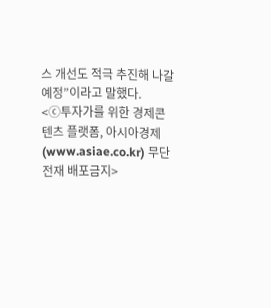스 개선도 적극 추진해 나갈 예정”이라고 말했다.
<ⓒ투자가를 위한 경제콘텐츠 플랫폼, 아시아경제(www.asiae.co.kr) 무단전재 배포금지>